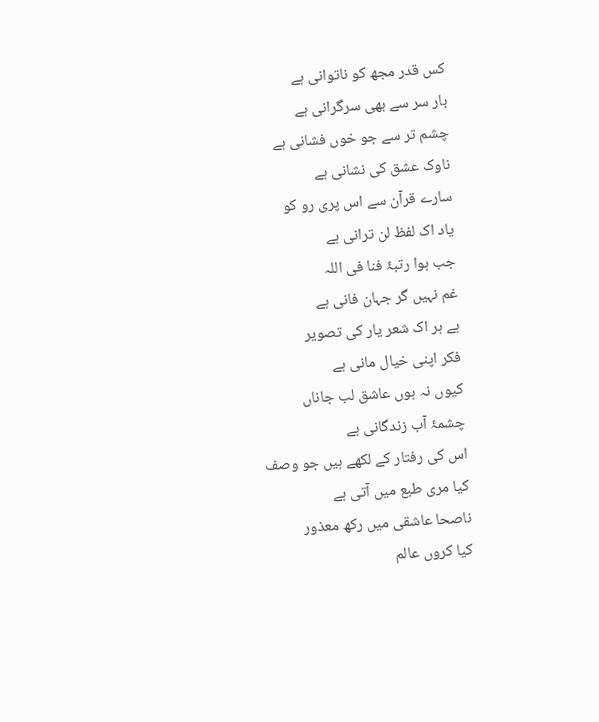کس قدر مجھ کو ناتوانی ہے
بار سر سے بھی سرگرانی ہے
چشم تر سے جو خوں فشانی ہے
ناوک عشق کی نشانی ہے
سارے قرآن سے اس پری رو کو
یاد اک لفظ لن ترانی ہے
جب ہوا رتبۂ فنا فی اللہ
غم نہیں گر جہان فانی ہے
ہے ہر اک شعر یار کی تصویر
فکر اپنی خیال مانی ہے
کیوں نہ ہوں عاشق لب جاناں
چشمۂ آب زندگانی ہے
اس کی رفتار کے لکھے ہیں جو وصف
کیا مری طبع میں آتی ہے
ناصحا عاشقی میں رکھ معذور
کیا کروں عالم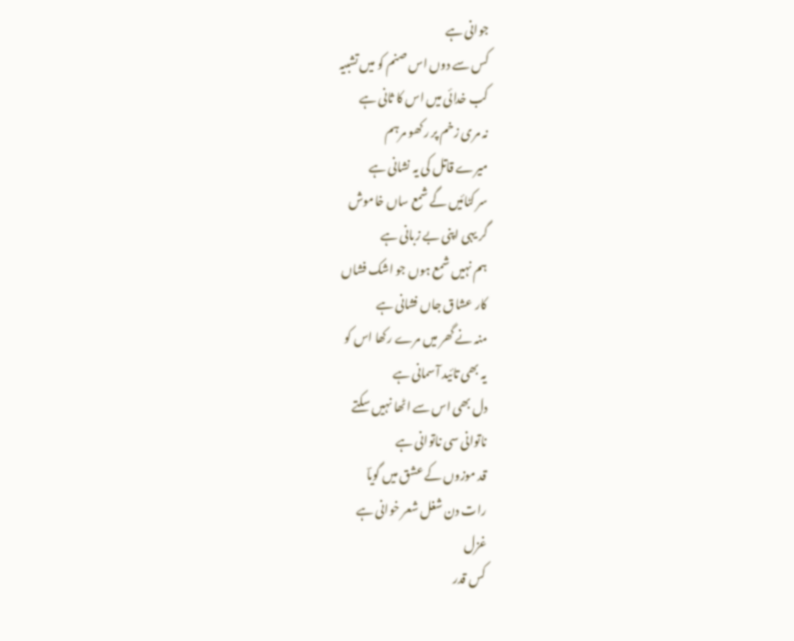جوانی ہے
کس سے دوں اس صنم کو میں تشبیہ
کب خدائی میں اس کا ثانی ہے
نہ مری زخم پر رکھو مرہم
میرے قاتل کی یہ نشانی ہے
سر کٹائیں گے شمع ساں خاموش
گر یہی اپنی بے زبانی ہے
ہم نہیں شمع ہوں جو اشک فشاں
کار عشاق جاں فشانی ہے
منہ نے گھر میں مرے رکھا اس کو
یہ بھی تائید آسمانی ہے
دل بھی اس سے اٹھا نہیں سکتے
ناتوانی سی ناتوانی ہے
قد موزوں کے عشق میں گویاؔ
رات دن شغل شعر خوانی ہے
غزل
کس قدر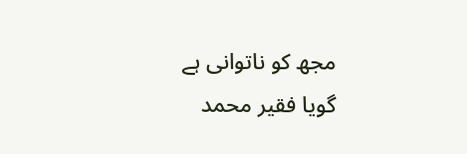مجھ کو ناتوانی ہے
گویا فقیر محمد